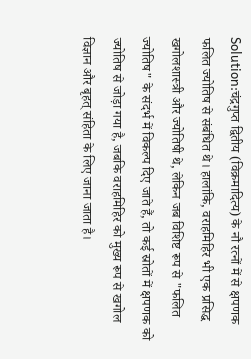Solution:चंद्रगुप्त द्वितीय (विक्रमादित्य) के नौ रत्नों में से क्षपणक फलित ज्योतिष से संबंधित थे। हालांकि, वराहमिहिर भी एक प्रसिद्ध खगोलशास्त्री और ज्योतिषी थे, लेकिन जब विशिष्ट रूप से "फलित ज्योतिष" के संदर्भ में विकल्प दिए जाते हैं, तो कई स्रोतों में क्षपणक को ज्योतिष से जोड़ा गया है, जबकि वराहमिहिर को मुख्य रूप से खगोल विज्ञान और बृहत् संहिता के लिए जाना जाता है।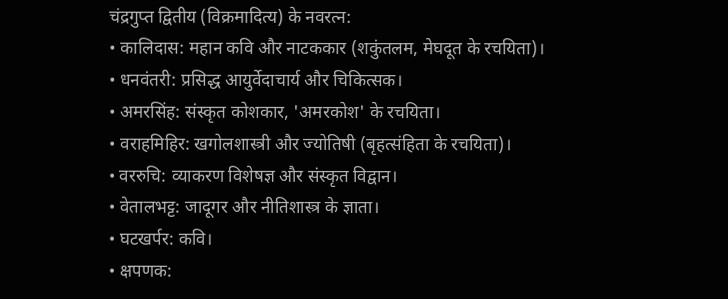चंद्रगुप्त द्वितीय (विक्रमादित्य) के नवरत्न:
• कालिदास: महान कवि और नाटककार (शकुंतलम, मेघदूत के रचयिता)।
• धनवंतरी: प्रसिद्ध आयुर्वेदाचार्य और चिकित्सक।
• अमरसिंह: संस्कृत कोशकार, 'अमरकोश' के रचयिता।
• वराहमिहिर: खगोलशास्त्री और ज्योतिषी (बृहत्संहिता के रचयिता)।
• वररुचि: व्याकरण विशेषज्ञ और संस्कृत विद्वान।
• वेतालभट्ट: जादूगर और नीतिशास्त्र के ज्ञाता।
• घटखर्पर: कवि।
• क्षपणक: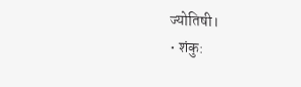ज्योतिषी।
• शंकु: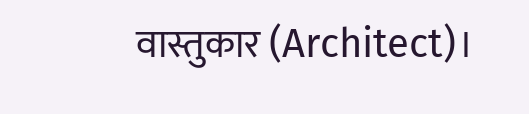वास्तुकार (Architect)।